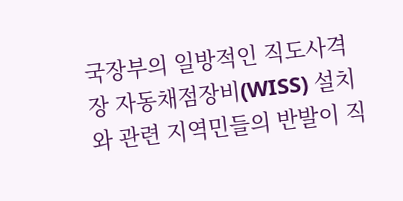국장부의 일방적인 직도사격장 자동채점장비(WISS) 설치와 관련 지역민들의 반발이 직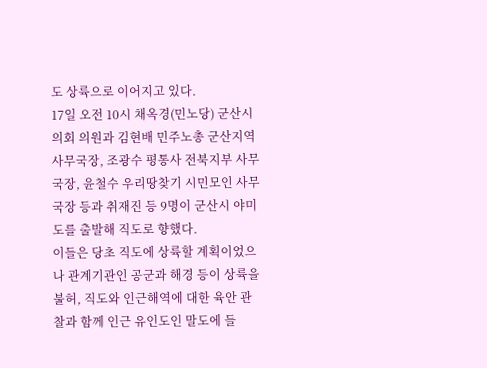도 상륙으로 이어지고 있다.
17일 오전 10시 채옥경(민노당) 군산시의회 의원과 김현배 민주노총 군산지역사무국장, 조광수 평통사 전북지부 사무국장, 윤철수 우리땅찾기 시민모인 사무국장 등과 취재진 등 9명이 군산시 야미도를 출발해 직도로 향했다.
이들은 당초 직도에 상륙할 계획이었으나 관계기관인 공군과 해경 등이 상륙을 불허, 직도와 인근해역에 대한 육안 관찰과 함께 인근 유인도인 말도에 들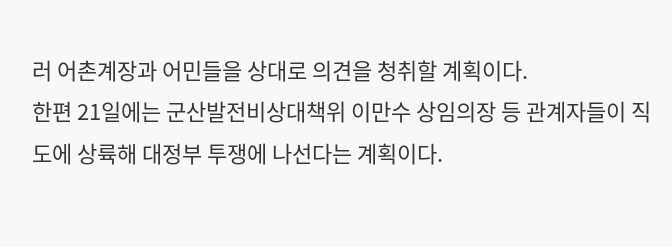러 어촌계장과 어민들을 상대로 의견을 청취할 계획이다.
한편 21일에는 군산발전비상대책위 이만수 상임의장 등 관계자들이 직도에 상륙해 대정부 투쟁에 나선다는 계획이다.